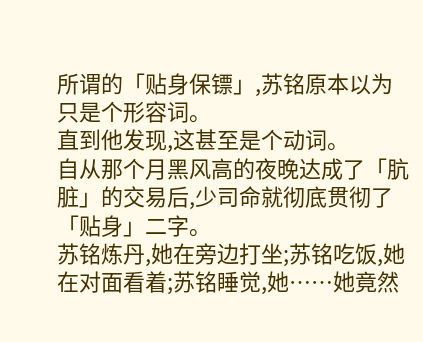所谓的「贴身保镖」,苏铭原本以为只是个形容词。
直到他发现,这甚至是个动词。
自从那个月黑风高的夜晚达成了「肮脏」的交易后,少司命就彻底贯彻了「贴身」二字。
苏铭炼丹,她在旁边打坐;苏铭吃饭,她在对面看着;苏铭睡觉,她……她竟然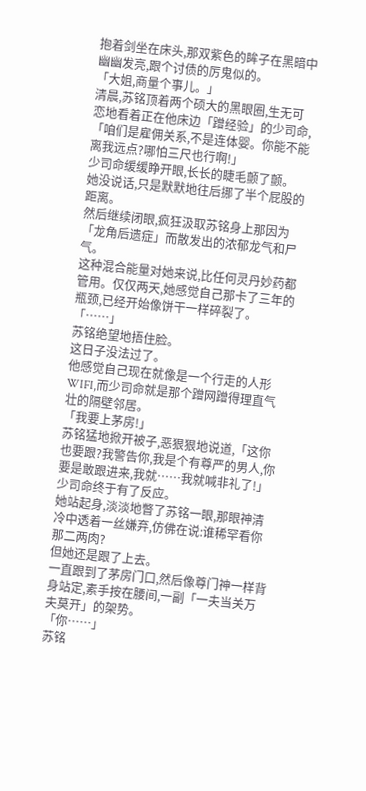抱着剑坐在床头,那双紫色的眸子在黑暗中幽幽发亮,跟个讨债的厉鬼似的。
「大姐,商量个事儿。」
清晨,苏铭顶着两个硕大的黑眼圈,生无可恋地看着正在他床边「蹭经验」的少司命,「咱们是雇佣关系,不是连体婴。你能不能离我远点?哪怕三尺也行啊!」
少司命缓缓睁开眼,长长的睫毛颤了颤。
她没说话,只是默默地往后挪了半个屁股的距离。
然后继续闭眼,疯狂汲取苏铭身上那因为「龙角后遗症」而散发出的浓郁龙气和尸气。
这种混合能量对她来说,比任何灵丹妙药都管用。仅仅两天,她感觉自己那卡了三年的瓶颈,已经开始像饼干一样碎裂了。
「……」
苏铭绝望地捂住脸。
这日子没法过了。
他感觉自己现在就像是一个行走的人形WIFI,而少司命就是那个蹭网蹭得理直气壮的隔壁邻居。
「我要上茅房!」
苏铭猛地掀开被子,恶狠狠地说道,「这你也要跟?我警告你,我是个有尊严的男人,你要是敢跟进来,我就……我就喊非礼了!」
少司命终于有了反应。
她站起身,淡淡地瞥了苏铭一眼,那眼神清冷中透着一丝嫌弃,仿佛在说:谁稀罕看你那二两肉?
但她还是跟了上去。
一直跟到了茅房门口,然后像尊门神一样背身站定,素手按在腰间,一副「一夫当关万夫莫开」的架势。
「你……」
苏铭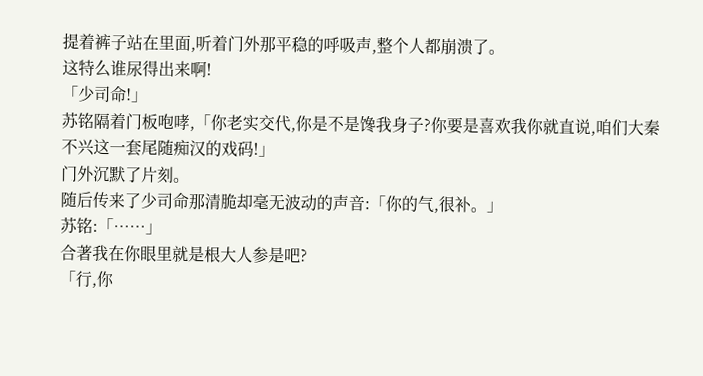提着裤子站在里面,听着门外那平稳的呼吸声,整个人都崩溃了。
这特么谁尿得出来啊!
「少司命!」
苏铭隔着门板咆哮,「你老实交代,你是不是馋我身子?你要是喜欢我你就直说,咱们大秦不兴这一套尾随痴汉的戏码!」
门外沉默了片刻。
随后传来了少司命那清脆却毫无波动的声音:「你的气,很补。」
苏铭:「……」
合著我在你眼里就是根大人参是吧?
「行,你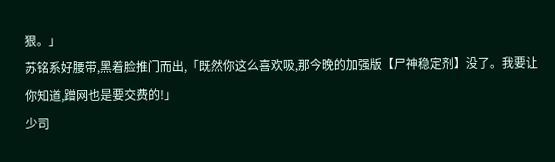狠。」
苏铭系好腰带,黑着脸推门而出,「既然你这么喜欢吸,那今晚的加强版【尸神稳定剂】没了。我要让你知道,蹭网也是要交费的!」
少司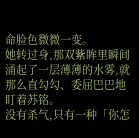命脸色微微一变。
她转过身,那双紫眸里瞬间涌起了一层薄薄的水雾,就那么直勾勾、委屈巴巴地盯着苏铭。
没有杀气,只有一种「你怎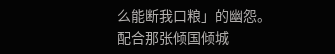么能断我口粮」的幽怨。
配合那张倾国倾城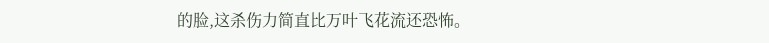的脸,这杀伤力简直比万叶飞花流还恐怖。